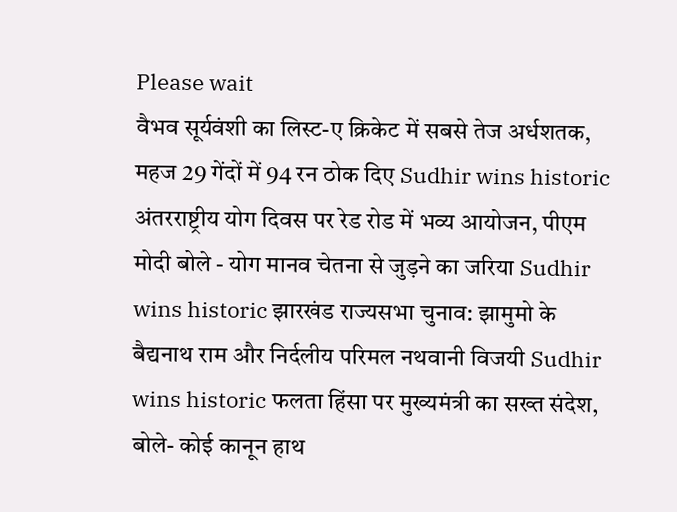Please wait
वैभव सूर्यवंशी का लिस्ट-ए क्रिकेट में सबसे तेज अर्धशतक, महज 29 गेंदों में 94 रन ठोक दिए Sudhir wins historic अंतरराष्ट्रीय योग दिवस पर रेड रोड में भव्य आयोजन, पीएम मोदी बोले - योग मानव चेतना से जुड़ने का जरिया Sudhir wins historic झारखंड राज्यसभा चुनाव: झामुमो के बैद्यनाथ राम और निर्दलीय परिमल नथवानी विजयी Sudhir wins historic फलता हिंसा पर मुख्यमंत्री का सख्त संदेश, बोले- कोई कानून हाथ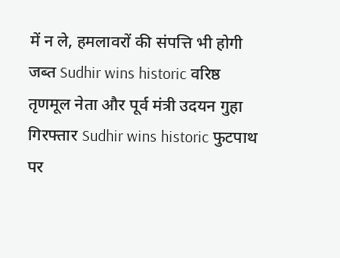में न ले, हमलावरों की संपत्ति भी होगी जब्त Sudhir wins historic वरिष्ठ तृणमूल नेता और पूर्व मंत्री उदयन गुहा गिरफ्तार Sudhir wins historic फुटपाथ पर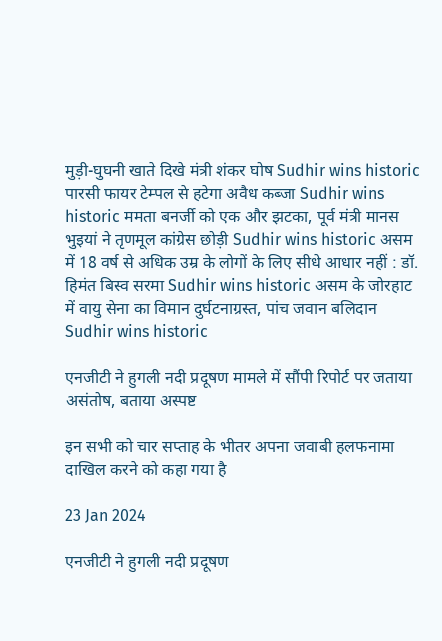मुड़ी-घुघनी खाते दिखे मंत्री शंकर घोष Sudhir wins historic पारसी फायर टेम्पल से हटेगा अवैध कब्जा Sudhir wins historic ममता बनर्जी को एक और झटका, पूर्व मंत्री मानस भुइयां ने तृणमूल कांग्रेस छोड़ी Sudhir wins historic असम में 18 वर्ष से अधिक उम्र के लोगों के लिए सीधे आधार नहीं : डॉ. हिमंत बिस्व सरमा Sudhir wins historic असम के जोरहाट में वायु सेना का विमान दुर्घटनाग्रस्त, पांच जवान बलिदान Sudhir wins historic

एनजीटी ने हुगली नदी प्रदूषण मामले में सौंपी रिपोर्ट पर जताया असंतोष, बताया अस्पष्ट

इन सभी को चार सप्ताह के भीतर अपना जवाबी हलफनामा दाखिल करने को कहा गया है

23 Jan 2024

एनजीटी ने हुगली नदी प्रदूषण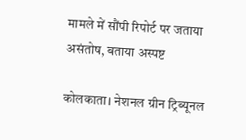मामले में सौंपी रिपोर्ट पर जताया असंतोष, बताया अस्पष्ट

कोलकाता। नेशनल ग्रीन ट्रिब्यूनल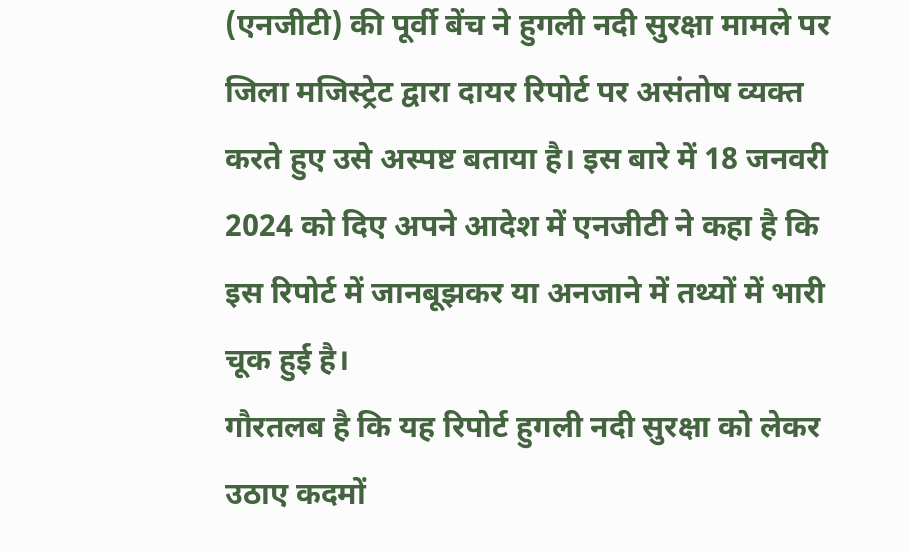(एनजीटी) की पूर्वी बेंच ने हुगली नदी सुरक्षा मामले पर जिला मजिस्ट्रेट द्वारा दायर रिपोर्ट पर असंतोष व्यक्त करते हुए उसे अस्पष्ट बताया है। इस बारे में 18 जनवरी 2024 को दिए अपने आदेश में एनजीटी ने कहा है कि इस रिपोर्ट में जानबूझकर या अनजाने में तथ्यों में भारी चूक हुई है।
गौरतलब है कि यह रिपोर्ट हुगली नदी सुरक्षा को लेकर उठाए कदमों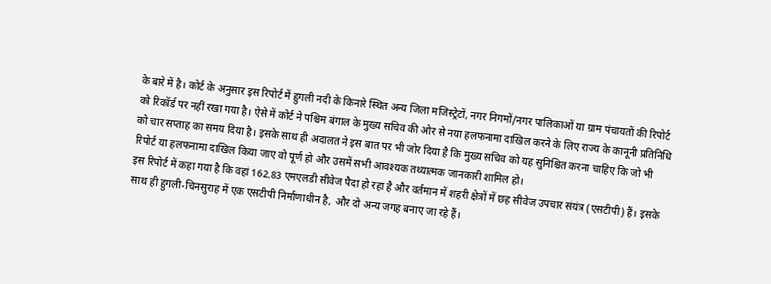के बारे में है। कोर्ट के अनुसार इस रिपोर्ट में हुगली नदी के किनारे स्थित अन्य जिला मजिस्ट्रेटों, नगर निगमों/नगर पालिकाओं या ग्राम पंचायतों की रिपोर्ट को रिकॉर्ड पर नहीं रखा गया है। ऐसे में कोर्ट ने पश्चिम बंगाल के मुख्य सचिव की ओर से नया हलफनामा दाखिल करने के लिए राज्य के कानूनी प्रतिनिधि को चार सप्ताह का समय दिया है। इसके साथ ही अदालत ने इस बात पर भी जोर दिया है कि मुख्य सचिव को यह सुनिश्चित करना चाहिए कि जो भी रिपोर्ट या हलफनामा दाखिल किया जाए वो पूर्ण हो और उसमें सभी आवश्यक तथ्यात्मक जानकारी शामिल हो।
इस रिपोर्ट में कहा गया है कि वहां 162.83 एमएलडी सीवेज पैदा हो रहा है और वर्तमान में शहरी क्षेत्रों में छह सीवेज उपचार संयंत्र (एसटीपी) हैं। इसके साथ ही हुगली-चिनसुराह में एक एसटीपी निर्माणाधीन है, और दो अन्य जगह बनाए जा रहे हैं।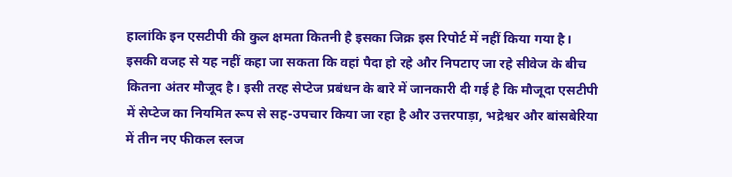हालांकि इन एसटीपी की कुल क्षमता कितनी है इसका जिक्र इस रिपोर्ट में नहीं किया गया है। इसकी वजह से यह नहीं कहा जा सकता कि वहां पैदा हो रहे और निपटाए जा रहे सीवेज के बीच कितना अंतर मौजूद है। इसी तरह सेप्टेज प्रबंधन के बारे में जानकारी दी गई है कि मौजूदा एसटीपी में सेप्टेज का नियमित रूप से सह-उपचार किया जा रहा है और उत्तरपाड़ा, भद्रेश्वर और बांसबेरिया में तीन नए फीकल स्लज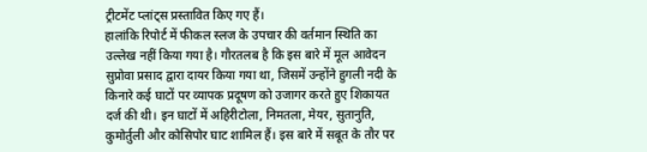ट्रीटमेंट प्लांट्स प्रस्तावित किए गए हैं।
हालांकि रिपोर्ट में फीकल स्लज के उपचार की वर्तमान स्थिति का उल्लेख नहीं किया गया है। गौरतलब है कि इस बारे में मूल आवेदन सुप्रोवा प्रसाद द्वारा दायर किया गया था, जिसमें उन्होंने हुगली नदी के किनारे कई घाटों पर व्यापक प्रदूषण को उजागर करते हुए शिकायत दर्ज की थी। इन घाटों में अहिरीटोला, निमतला, मेयर, सुतानुति, कुमोर्तुली और कोसिपोर घाट शामिल हैं। इस बारे में सबूत के तौर पर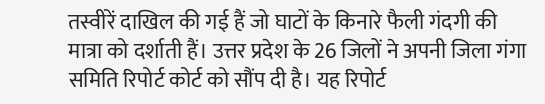तस्वीरें दाखिल की गई हैं जो घाटों के किनारे फैली गंदगी की मात्रा को दर्शाती हैं। उत्तर प्रदेश के 26 जिलों ने अपनी जिला गंगा समिति रिपोर्ट कोर्ट को सौंप दी है। यह रिपोर्ट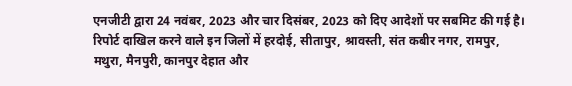एनजीटी द्वारा 24 नवंबर, 2023 और चार दिसंबर, 2023 को दिए आदेशों पर सबमिट की गई है। रिपोर्ट दाखिल करने वाले इन जिलों में हरदोई, सीतापुर, श्रावस्ती, संत कबीर नगर, रामपुर, मथुरा, मैनपुरी, कानपुर देहात और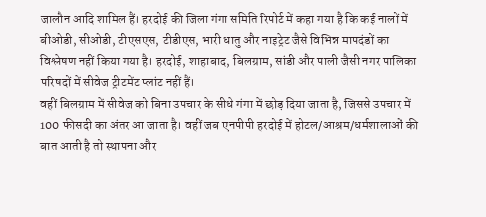जालौन आदि शामिल हैं। हरदोई की जिला गंगा समिति रिपोर्ट में कहा गया है कि कई नालों में बीओडी, सीओडी, टीएसएस, टीडीएस, भारी धातु और नाइट्रेट जैसे विभिन्न मापदंडों का विश्लेषण नहीं किया गया है। हरदोई, शाहाबाद, बिलग्राम, सांडी और पाली जैसी नगर पालिका परिषदों में सीवेज ट्रीटमेंट प्लांट नहीं हैं।
वहीं बिलग्राम में सीवेज को बिना उपचार के सीधे गंगा में छोड़ दिया जाता है, जिससे उपचार में 100 फीसदी का अंतर आ जाता है। वहीं जब एनपीपी हरदोई में होटल/आश्रम/धर्मशालाओं की बात आती है तो स्थापना और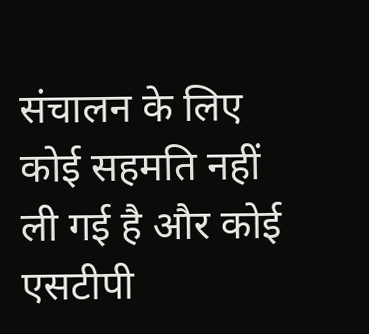संचालन के लिए कोई सहमति नहीं ली गई है और कोई एसटीपी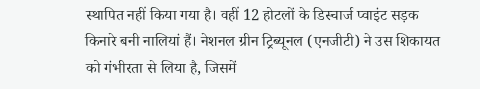स्थापित नहीं किया गया है। वहीं 12 होटलों के डिस्चार्ज प्वाइंट सड़क किनारे बनी नालियां हैं। नेशनल ग्रीन ट्रिब्यूनल (एनजीटी) ने उस शिकायत को गंभीरता से लिया है, जिसमें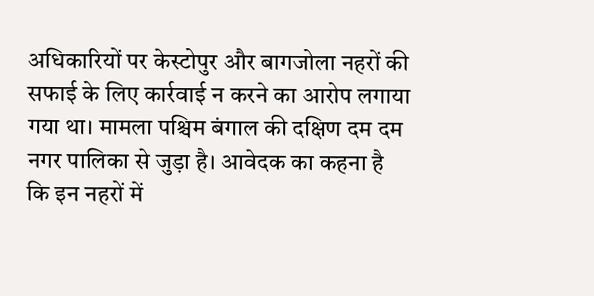अधिकारियों पर केस्टोपुर और बागजोला नहरों की सफाई के लिए कार्रवाई न करने का आरोप लगाया गया था। मामला पश्चिम बंगाल की दक्षिण दम दम नगर पालिका से जुड़ा है। आवेदक का कहना है कि इन नहरों में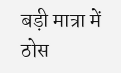बड़ी मात्रा में ठोस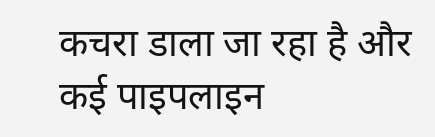कचरा डाला जा रहा है और कई पाइपलाइन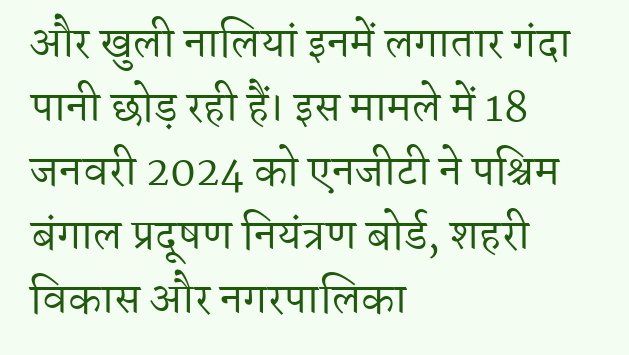और खुली नालियां इनमें लगातार गंदा पानी छोड़ रही हैं। इस मामले में 18 जनवरी 2024 को एनजीटी ने पश्चिम बंगाल प्रदूषण नियंत्रण बोर्ड, शहरी विकास और नगरपालिका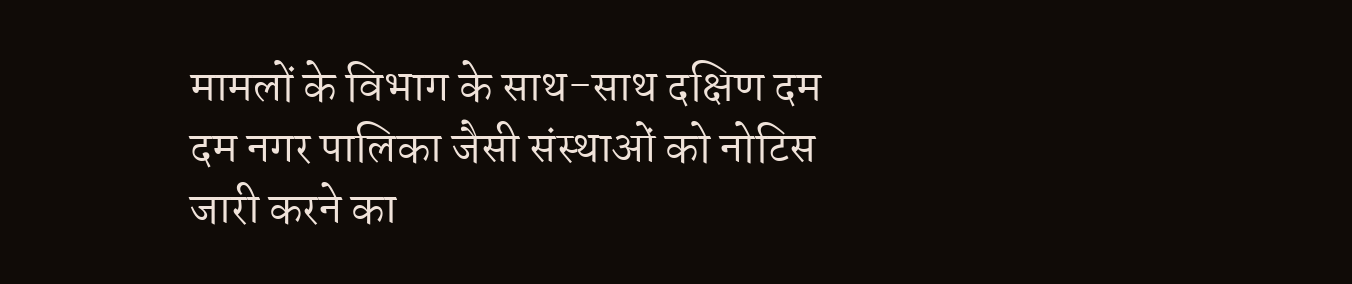मामलों के विभाग के साथ-साथ दक्षिण दम दम नगर पालिका जैसी संस्थाओं को नोटिस जारी करने का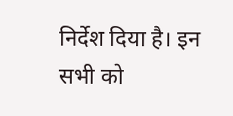निर्देश दिया है। इन सभी को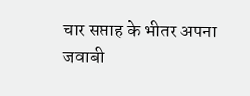चार सप्ताह के भीतर अपना जवाबी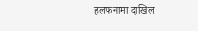हलफनामा दाखिल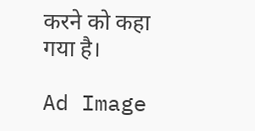करने को कहा गया है।

Ad Image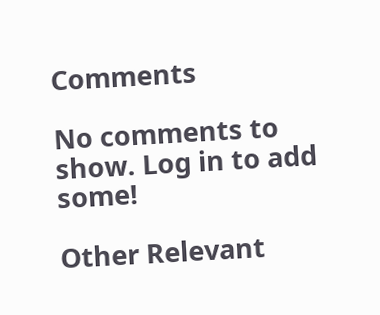Comments

No comments to show. Log in to add some!

Other Relevant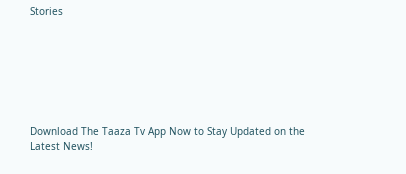Stories







Download The Taaza Tv App Now to Stay Updated on the Latest News!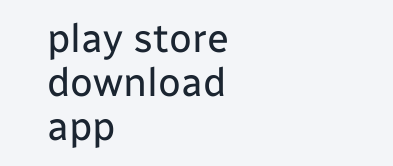play store download
app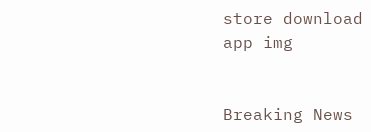store download
app img


Breaking News